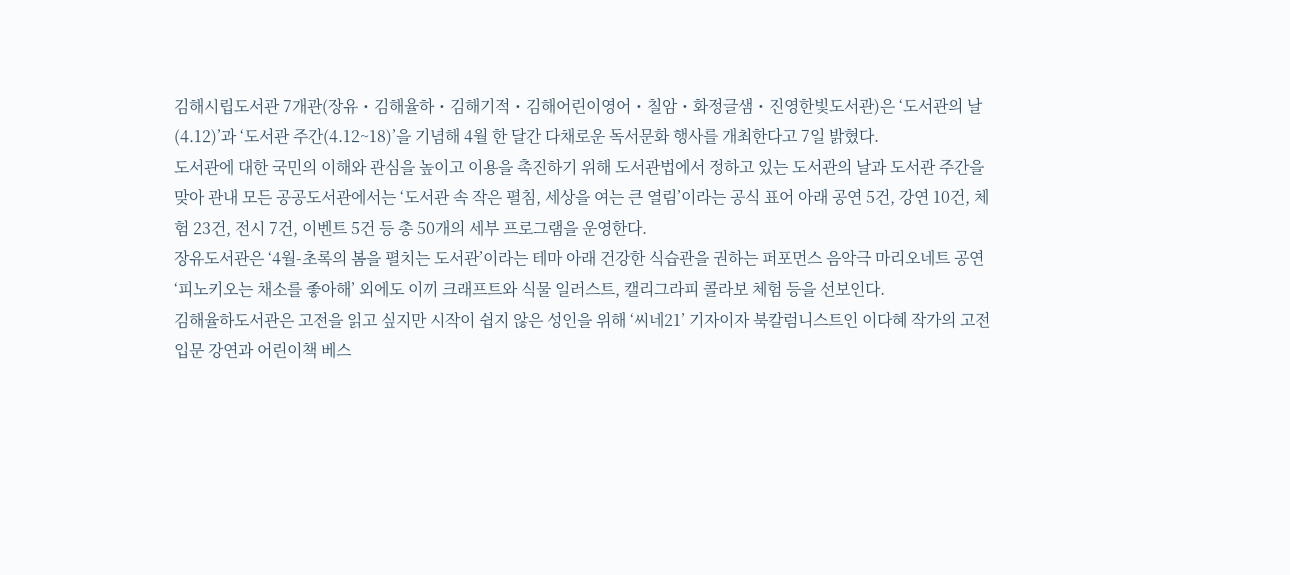김해시립도서관 7개관(장유・김해율하・김해기적・김해어린이영어・칠암・화정글샘・진영한빛도서관)은 ‘도서관의 날(4.12)’과 ‘도서관 주간(4.12~18)’을 기념해 4월 한 달간 다채로운 독서문화 행사를 개최한다고 7일 밝혔다.
도서관에 대한 국민의 이해와 관심을 높이고 이용을 촉진하기 위해 도서관법에서 정하고 있는 도서관의 날과 도서관 주간을 맞아 관내 모든 공공도서관에서는 ‘도서관 속 작은 펼침, 세상을 여는 큰 열림’이라는 공식 표어 아래 공연 5건, 강연 10건, 체험 23건, 전시 7건, 이벤트 5건 등 총 50개의 세부 프로그램을 운영한다.
장유도서관은 ‘4월-초록의 봄을 펼치는 도서관’이라는 테마 아래 건강한 식습관을 권하는 퍼포먼스 음악극 마리오네트 공연 ‘피노키오는 채소를 좋아해’ 외에도 이끼 크래프트와 식물 일러스트, 캘리그라피 콜라보 체험 등을 선보인다.
김해율하도서관은 고전을 읽고 싶지만 시작이 쉽지 않은 성인을 위해 ‘씨네21’ 기자이자 북칼럼니스트인 이다혜 작가의 고전 입문 강연과 어린이책 베스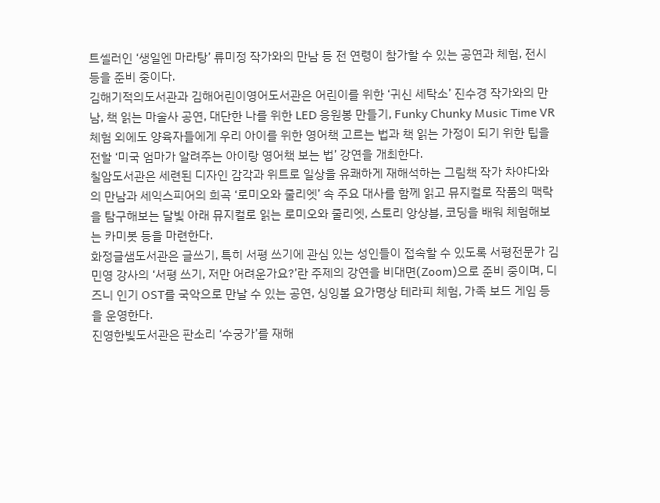트셀러인 ‘생일엔 마라탕’ 류미정 작가와의 만남 등 전 연령이 참가할 수 있는 공연과 체험, 전시 등을 준비 중이다.
김해기적의도서관과 김해어린이영어도서관은 어린이를 위한 ‘귀신 세탁소’ 진수경 작가와의 만남, 책 읽는 마술사 공연, 대단한 나를 위한 LED 응원봉 만들기, Funky Chunky Music Time VR 체험 외에도 양육자들에게 우리 아이를 위한 영어책 고르는 법과 책 읽는 가정이 되기 위한 팁을 전할 ‘미국 엄마가 알려주는 아이랑 영어책 보는 법’ 강연을 개최한다.
칠암도서관은 세련된 디자인 감각과 위트로 일상을 유쾌하게 재해석하는 그림책 작가 차야다와의 만남과 세익스피어의 희곡 ‘로미오와 줄리엣’ 속 주요 대사를 함께 읽고 뮤지컬로 작품의 맥락을 탐구해보는 달빛 아래 뮤지컬로 읽는 로미오와 줄리엣, 스토리 앙상블, 코딩을 배워 체험해보는 카미봇 등을 마련한다.
화정글샘도서관은 글쓰기, 특히 서평 쓰기에 관심 있는 성인들이 접속할 수 있도록 서평전문가 김민영 강사의 ‘서평 쓰기, 저만 어려운가요?’란 주제의 강연을 비대면(Zoom)으로 준비 중이며, 디즈니 인기 OST를 국악으로 만날 수 있는 공연, 싱잉볼 요가명상 테라피 체험, 가족 보드 게임 등을 운영한다.
진영한빛도서관은 판소리 ‘수궁가’를 재해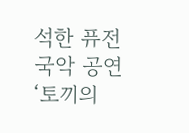석한 퓨전 국악 공연 ‘토끼의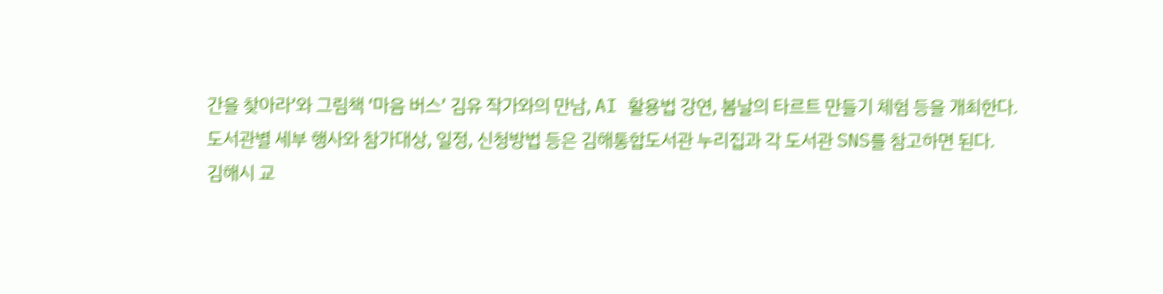간을 찾아라’와 그림책 ‘마음 버스’ 김유 작가와의 만남, AI 활용법 강연, 봄날의 타르트 만들기 체험 등을 개최한다.
도서관별 세부 행사와 참가대상, 일정, 신청방법 등은 김해통합도서관 누리집과 각 도서관 SNS를 참고하면 된다.
김해시 교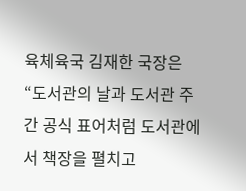육체육국 김재한 국장은 “도서관의 날과 도서관 주간 공식 표어처럼 도서관에서 책장을 펼치고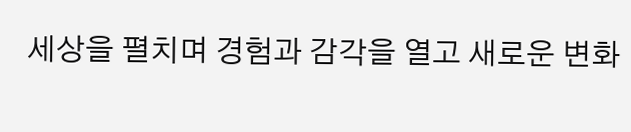세상을 펼치며 경험과 감각을 열고 새로운 변화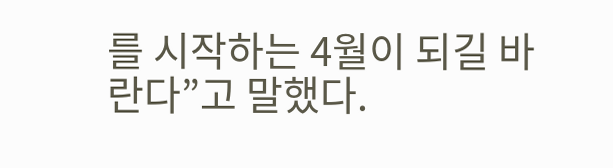를 시작하는 4월이 되길 바란다”고 말했다.